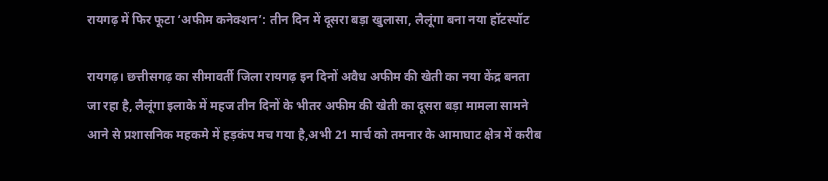रायगढ़ में फिर फूटा ‘अफीम कनेक्शन’: तीन दिन में दूसरा बड़ा खुलासा, लैलूंगा बना नया हॉटस्पॉट

रायगढ़। छत्तीसगढ़ का सीमावर्ती जिला रायगढ़ इन दिनों अवैध अफीम की खेती का नया केंद्र बनता जा रहा है, लैलूंगा इलाके में महज तीन दिनों के भीतर अफीम की खेती का दूसरा बड़ा मामला सामने आने से प्रशासनिक महकमे में हड़कंप मच गया है,अभी 21 मार्च को तमनार के आमाघाट क्षेत्र में करीब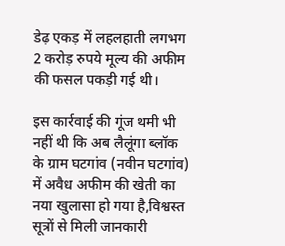डेढ़ एकड़ में लहलहाती लगभग 2 करोड़ रुपये मूल्य की अफीम की फसल पकड़ी गई थी।

इस कार्रवाई की गूंज थमी भी नहीं थी कि अब लैलूंगा ब्लॉक के ग्राम घटगांव (नवीन घटगांव) में अवैध अफीम की खेती का नया खुलासा हो गया है,विश्वस्त सूत्रों से मिली जानकारी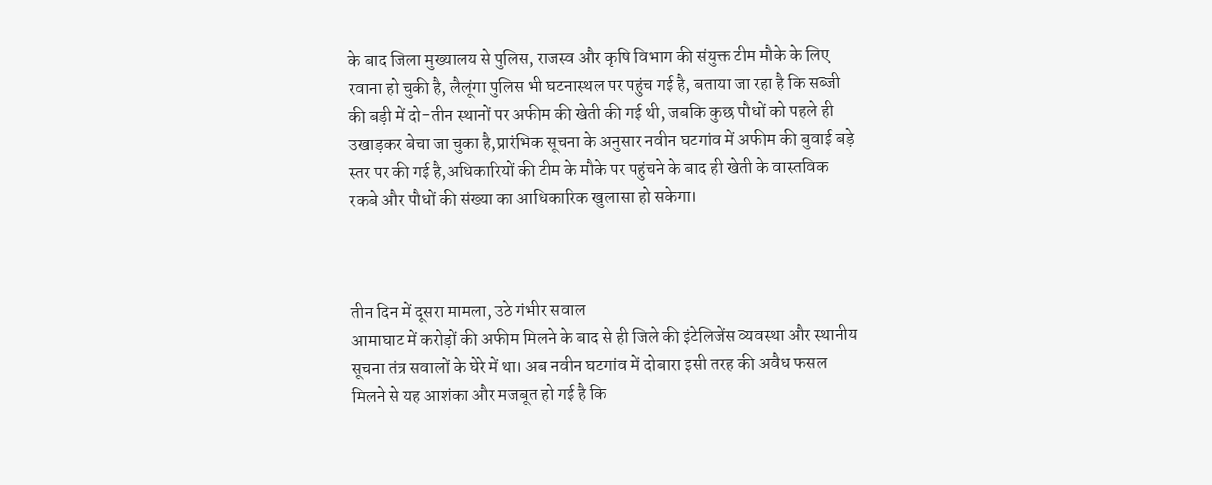के बाद जिला मुख्यालय से पुलिस, राजस्व और कृषि विभाग की संयुक्त टीम मौके के लिए रवाना हो चुकी है, लैलूंगा पुलिस भी घटनास्थल पर पहुंच गई है, बताया जा रहा है कि सब्जी की बड़ी में दो-तीन स्थानों पर अफीम की खेती की गई थी, जबकि कुछ पौधों को पहले ही उखाड़कर बेचा जा चुका है,प्रारंभिक सूचना के अनुसार नवीन घटगांव में अफीम की बुवाई बड़े स्तर पर की गई है,अधिकारियों की टीम के मौके पर पहुंचने के बाद ही खेती के वास्तविक रकबे और पौधों की संख्या का आधिकारिक खुलासा हो सकेगा।



तीन दिन में दूसरा मामला, उठे गंभीर सवाल
आमाघाट में करोड़ों की अफीम मिलने के बाद से ही जिले की इंटेलिजेंस व्यवस्था और स्थानीय सूचना तंत्र सवालों के घेरे में था। अब नवीन घटगांव में दोबारा इसी तरह की अवैध फसल मिलने से यह आशंका और मजबूत हो गई है कि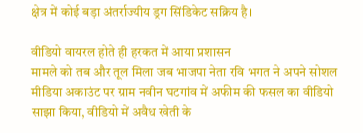क्षेत्र में कोई बड़ा अंतर्राज्यीय ड्रग सिंडिकेट सक्रिय है।

वीडियो वायरल होते ही हरकत में आया प्रशासन
मामले को तब और तूल मिला जब भाजपा नेता रवि भगत ने अपने सोशल मीडिया अकाउंट पर ग्राम नवीन घटगांव में अफीम की फसल का वीडियो साझा किया, वीडियो में अवैध खेती के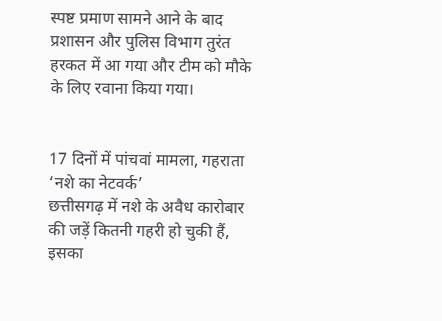स्पष्ट प्रमाण सामने आने के बाद प्रशासन और पुलिस विभाग तुरंत हरकत में आ गया और टीम को मौके के लिए रवाना किया गया।


17 दिनों में पांचवां मामला, गहराता ‘नशे का नेटवर्क’
छत्तीसगढ़ में नशे के अवैध कारोबार की जड़ें कितनी गहरी हो चुकी हैं, इसका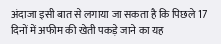अंदाजा इसी बात से लगाया जा सकता है कि पिछले 17 दिनों में अफीम की खेती पकड़े जाने का यह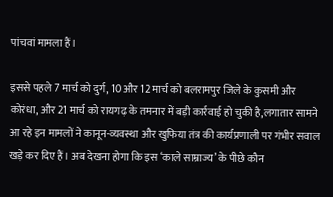पांचवां मामला हैं।

इससे पहले 7 मार्च को दुर्ग, 10 और 12 मार्च को बलरामपुर जिले के कुसमी और कोरंधा, और 21 मार्च को रायगढ़ के तमनार में बड़ी कार्रवाई हो चुकी है,लगातार सामने आ रहे इन मामलों ने कानून-व्यवस्था और खुफिया तंत्र की कार्यप्रणाली पर गंभीर सवाल खड़े कर दिए हैं। अब देखना होगा कि इस ‘काले साम्राज्य’ के पीछे कौन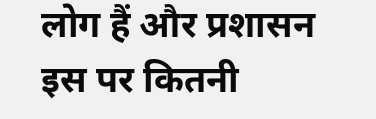लोग हैं और प्रशासन इस पर कितनी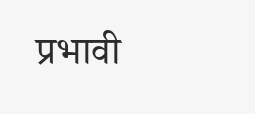प्रभावी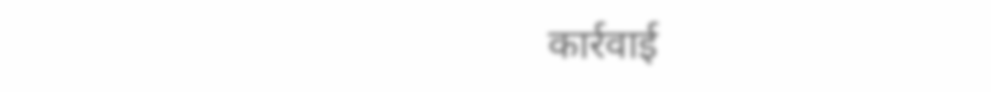कार्रवाई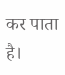कर पाता है।